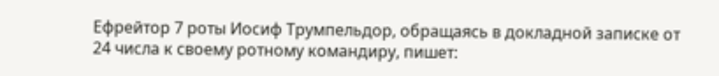Ефрейтор 7 роты Иосиф Трумпельдор, обращаясь в докладной записке от 24 числа к своему ротному командиру, пишет: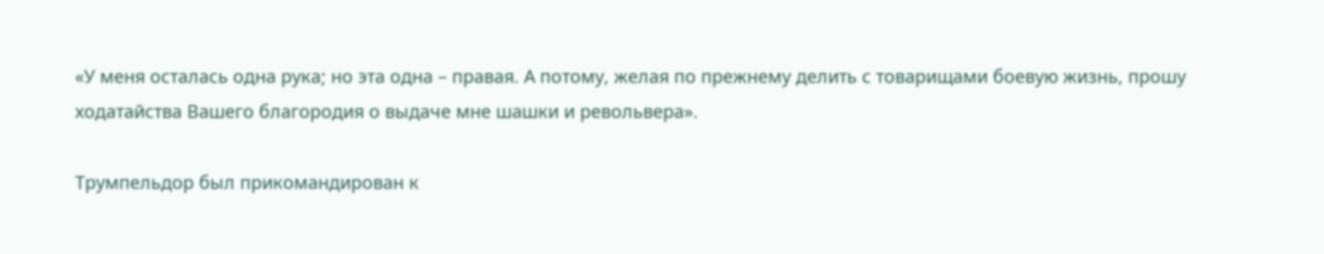«У меня осталась одна рука; но эта одна – правая. А потому, желая по прежнему делить с товарищами боевую жизнь, прошу ходатайства Вашего благородия о выдаче мне шашки и револьвера».

Трумпельдор был прикомандирован к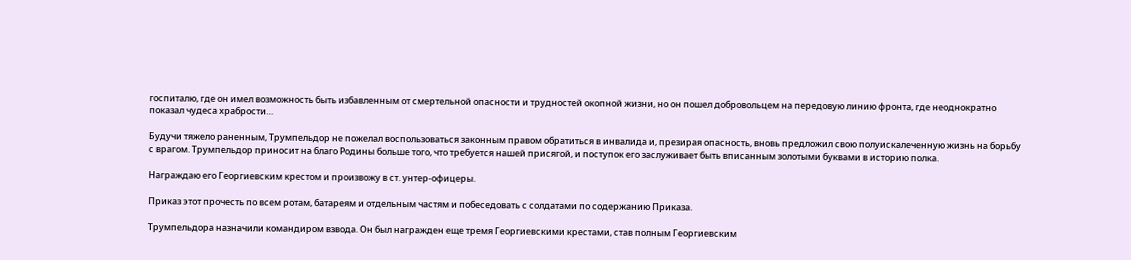госпиталю, где он имел возможность быть избавленным от смертельной опасности и трудностей окопной жизни, но он пошел добровольцем на передовую линию фронта, где неоднократно показал чудеса храбрости…

Будучи тяжело раненным, Трумпельдор не пожелал воспользоваться законным правом обратиться в инвалида и, презирая опасность, вновь предложил свою полуискалеченную жизнь на борьбу с врагом. Трумпельдор приносит на благо Родины больше того, что требуется нашей присягой, и поступок его заслуживает быть вписанным золотыми буквами в историю полка.

Награждаю его Георгиевским крестом и произвожу в ст. унтер-офицеры.

Приказ этот прочесть по всем ротам, батареям и отдельным частям и побеседовать с солдатами по содержанию Приказа.

Трумпельдора назначили командиром взвода. Он был награжден еще тремя Георгиевскими крестами, став полным Георгиевским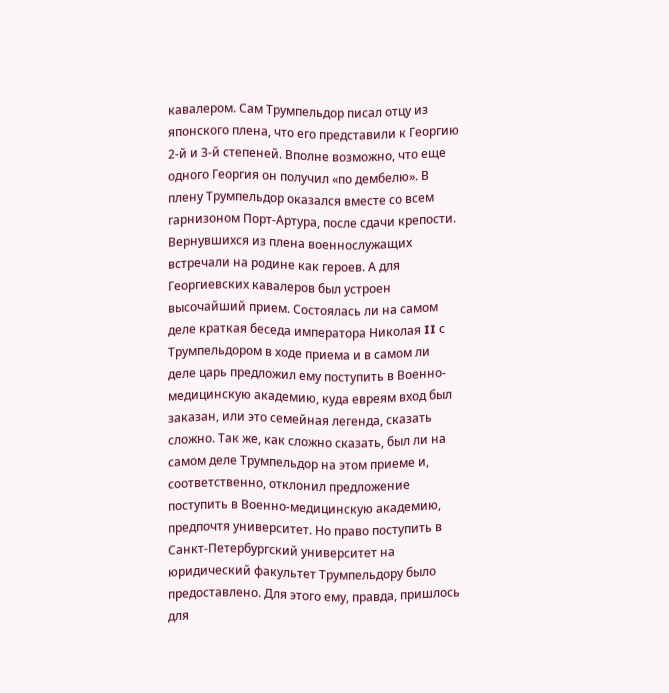кавалером. Сам Трумпельдор писал отцу из японского плена, что его представили к Георгию 2-й и 3-й степеней. Вполне возможно, что еще одного Георгия он получил «по дембелю». В плену Трумпельдор оказался вместе со всем гарнизоном Порт-Артура, после сдачи крепости. Вернувшихся из плена военнослужащих встречали на родине как героев. А для Георгиевских кавалеров был устроен высочайший прием. Состоялась ли на самом деле краткая беседа императора Николая II с Трумпельдором в ходе приема и в самом ли деле царь предложил ему поступить в Военно-медицинскую академию, куда евреям вход был заказан, или это семейная легенда, сказать сложно. Так же, как сложно сказать, был ли на самом деле Трумпельдор на этом приеме и, соответственно, отклонил предложение поступить в Военно-медицинскую академию, предпочтя университет. Но право поступить в Санкт-Петербургский университет на юридический факультет Трумпельдору было предоставлено. Для этого ему, правда, пришлось для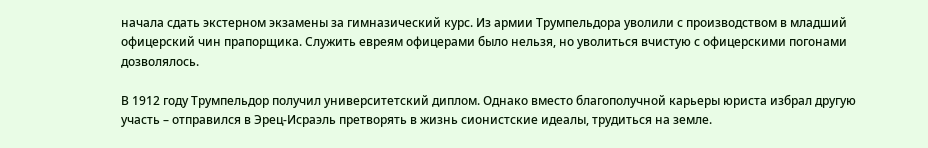начала сдать экстерном экзамены за гимназический курс. Из армии Трумпельдора уволили с производством в младший офицерский чин прапорщика. Служить евреям офицерами было нельзя, но уволиться вчистую с офицерскими погонами дозволялось.

В 1912 году Трумпельдор получил университетский диплом. Однако вместо благополучной карьеры юриста избрал другую участь – отправился в Эрец-Исраэль претворять в жизнь сионистские идеалы, трудиться на земле.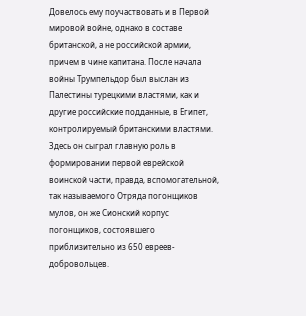Довелось ему поучаствовать и в Первой мировой войне, однако в составе британской, а не российской армии, причем в чине капитана. После начала войны Трумпельдор был выслан из Палестины турецкими властями, как и другие российские подданные, в Египет, контролируемый британскими властями. Здесь он сыграл главную роль в формировании первой еврейской воинской части, правда, вспомогательной, так называемого Отряда погонщиков мулов, он же Сионский корпус погонщиков, состоявшего приблизительно из 650 евреев-добровольцев.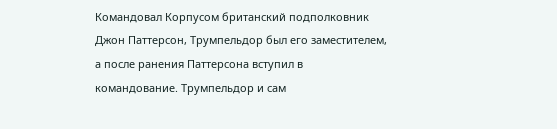Командовал Корпусом британский подполковник Джон Паттерсон, Трумпельдор был его заместителем, а после ранения Паттерсона вступил в командование. Трумпельдор и сам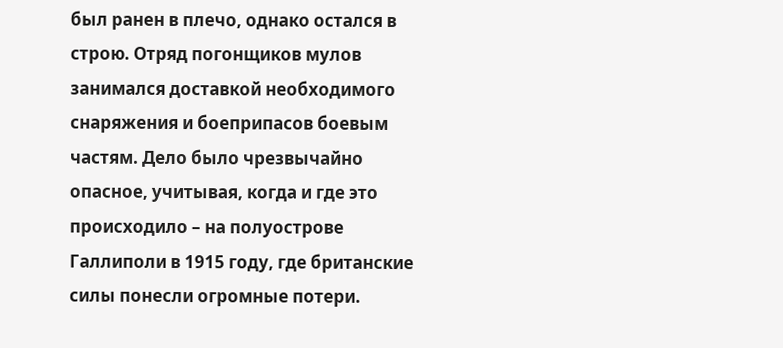был ранен в плечо, однако остался в строю. Отряд погонщиков мулов занимался доставкой необходимого снаряжения и боеприпасов боевым частям. Дело было чрезвычайно опасное, учитывая, когда и где это происходило – на полуострове Галлиполи в 1915 году, где британские силы понесли огромные потери.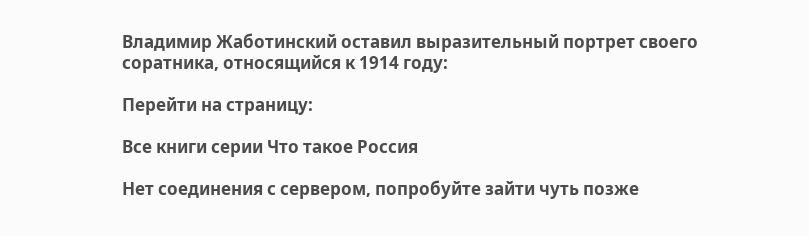Владимир Жаботинский оставил выразительный портрет своего соратника, относящийся к 1914 году:

Перейти на страницу:

Все книги серии Что такое Россия

Нет соединения с сервером, попробуйте зайти чуть позже